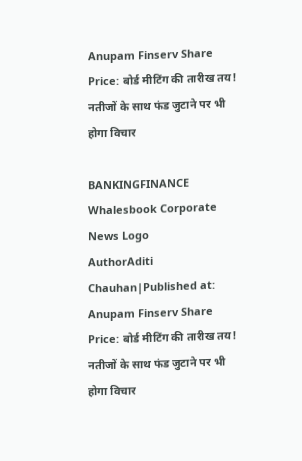Anupam Finserv Share Price: बोर्ड मीटिंग की तारीख तय! नतीजों के साथ फंड जुटाने पर भी होगा विचार

BANKINGFINANCE
Whalesbook Corporate News Logo
AuthorAditi Chauhan|Published at:
Anupam Finserv Share Price: बोर्ड मीटिंग की तारीख तय! नतीजों के साथ फंड जुटाने पर भी होगा विचार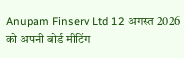Anupam Finserv Ltd 12 अगस्त 2026 को अपनी बोर्ड मीटिंग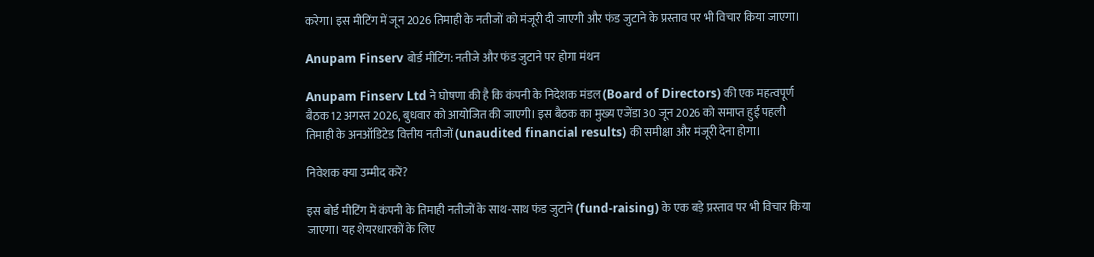करेगा। इस मीटिंग में जून 2026 तिमाही के नतीजों को मंजूरी दी जाएगी और फंड जुटाने के प्रस्ताव पर भी विचार किया जाएगा।

Anupam Finserv बोर्ड मीटिंग: नतीजे और फंड जुटाने पर होगा मंथन

Anupam Finserv Ltd ने घोषणा की है कि कंपनी के निदेशक मंडल (Board of Directors) की एक महत्वपूर्ण बैठक 12 अगस्त 2026, बुधवार को आयोजित की जाएगी। इस बैठक का मुख्य एजेंडा 30 जून 2026 को समाप्त हुई पहली तिमाही के अनऑडिटेड वित्तीय नतीजों (unaudited financial results) की समीक्षा और मंजूरी देना होगा।

निवेशक क्या उम्मीद करें?

इस बोर्ड मीटिंग में कंपनी के तिमाही नतीजों के साथ-साथ फंड जुटाने (fund-raising) के एक बड़े प्रस्ताव पर भी विचार किया जाएगा। यह शेयरधारकों के लिए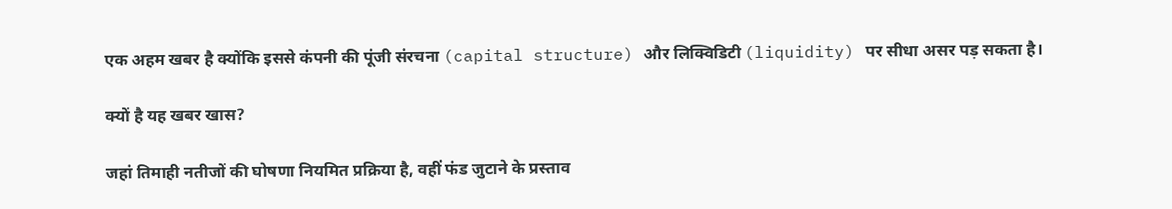एक अहम खबर है क्योंकि इससे कंपनी की पूंजी संरचना (capital structure) और लिक्विडिटी (liquidity) पर सीधा असर पड़ सकता है।

क्यों है यह खबर खास?

जहां तिमाही नतीजों की घोषणा नियमित प्रक्रिया है, वहीं फंड जुटाने के प्रस्ताव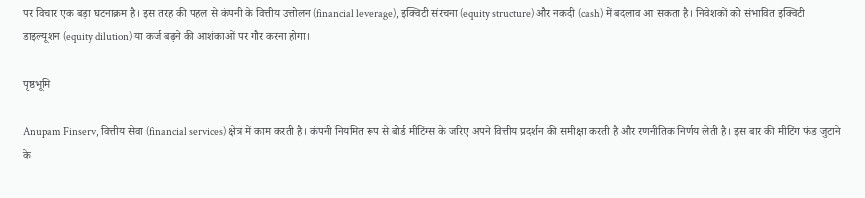पर विचार एक बड़ा घटनाक्रम है। इस तरह की पहल से कंपनी के वित्तीय उत्तोलन (financial leverage), इक्विटी संरचना (equity structure) और नकदी (cash) में बदलाव आ सकता है। निवेशकों को संभावित इक्विटी डाइल्यूशन (equity dilution) या कर्ज बढ़ने की आशंकाओं पर गौर करना होगा।

पृष्ठभूमि

Anupam Finserv, वित्तीय सेवा (financial services) क्षेत्र में काम करती है। कंपनी नियमित रूप से बोर्ड मीटिंग्स के जरिए अपने वित्तीय प्रदर्शन की समीक्षा करती है और रणनीतिक निर्णय लेती है। इस बार की मीटिंग फंड जुटाने के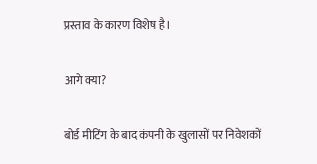प्रस्ताव के कारण विशेष है।

आगे क्या?

बोर्ड मीटिंग के बाद कंपनी के खुलासों पर निवेशकों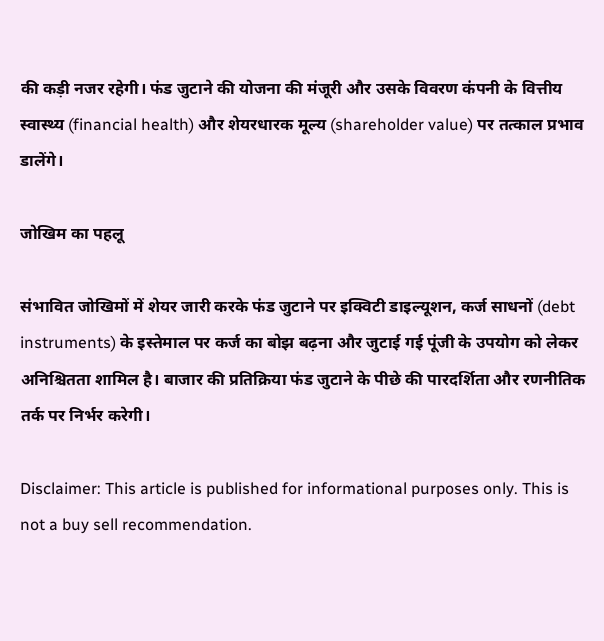की कड़ी नजर रहेगी। फंड जुटाने की योजना की मंजूरी और उसके विवरण कंपनी के वित्तीय स्वास्थ्य (financial health) और शेयरधारक मूल्य (shareholder value) पर तत्काल प्रभाव डालेंगे।

जोखिम का पहलू

संभावित जोखिमों में शेयर जारी करके फंड जुटाने पर इक्विटी डाइल्यूशन, कर्ज साधनों (debt instruments) के इस्तेमाल पर कर्ज का बोझ बढ़ना और जुटाई गई पूंजी के उपयोग को लेकर अनिश्चितता शामिल है। बाजार की प्रतिक्रिया फंड जुटाने के पीछे की पारदर्शिता और रणनीतिक तर्क पर निर्भर करेगी।

Disclaimer: This article is published for informational purposes only. This is not a buy sell recommendation.